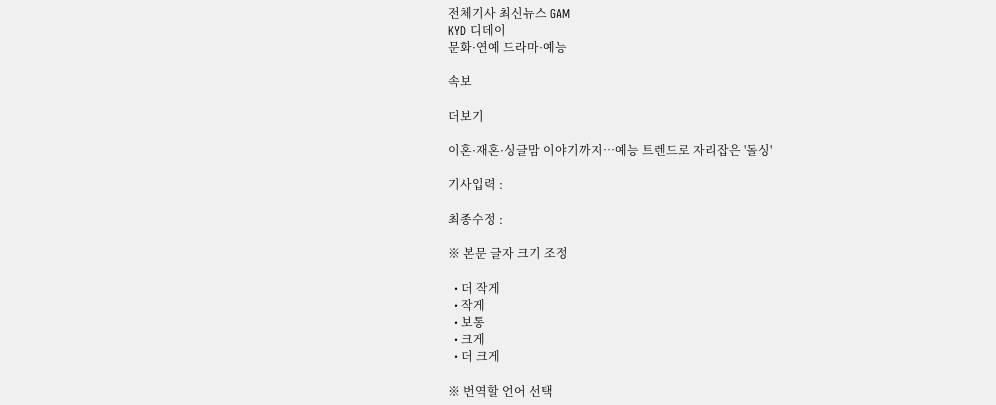전체기사 최신뉴스 GAM
KYD 디데이
문화·연예 드라마·예능

속보

더보기

이혼·재혼·싱글맘 이야기까지…예능 트렌드로 자리잡은 '돌싱'

기사입력 :

최종수정 :

※ 본문 글자 크기 조정

  • 더 작게
  • 작게
  • 보통
  • 크게
  • 더 크게

※ 번역할 언어 선택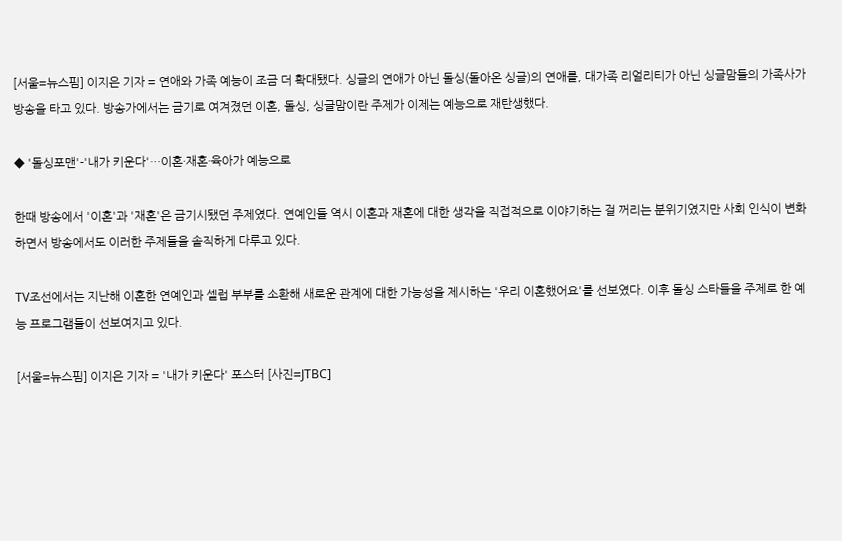[서울=뉴스핌] 이지은 기자 = 연애와 가족 예능이 조금 더 확대됐다. 싱글의 연애가 아닌 돌싱(돌아온 싱글)의 연애를, 대가족 리얼리티가 아닌 싱글맘들의 가족사가 방송을 타고 있다. 방송가에서는 금기로 여겨졌던 이혼, 돌싱, 싱글맘이란 주제가 이제는 예능으로 재탄생했다.

◆ '돌싱포맨'-'내가 키운다'…이혼·재혼·육아가 예능으로

한때 방송에서 '이혼'과 '재혼'은 금기시됐던 주제였다. 연예인들 역시 이혼과 재혼에 대한 생각을 직접적으로 이야기하는 걸 꺼리는 분위기였지만 사회 인식이 변화하면서 방송에서도 이러한 주제들을 솔직하게 다루고 있다.

TV조선에서는 지난해 이혼한 연예인과 셀럽 부부를 소환해 새로운 관계에 대한 가능성을 제시하는 '우리 이혼했어요'를 선보였다. 이후 돌싱 스타들을 주제로 한 예능 프로그램들이 선보여지고 있다.

[서울=뉴스핌] 이지은 기자 = '내가 키운다' 포스터 [사진=JTBC]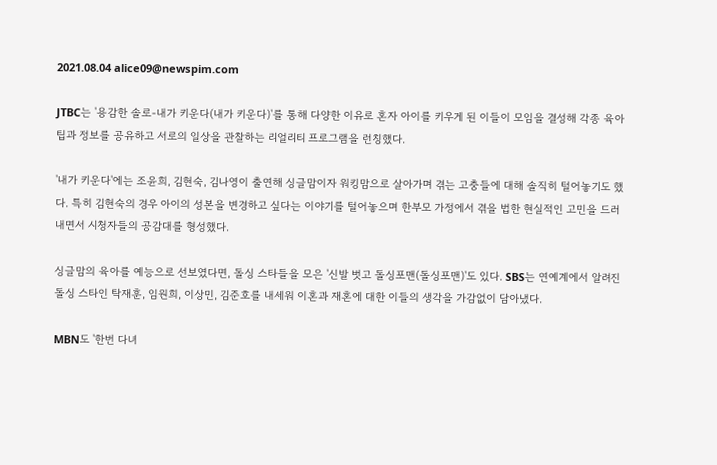2021.08.04 alice09@newspim.com

JTBC는 '용감한 솔로-내가 키운다(내가 키운다)'를 통해 다양한 이유로 혼자 아이를 키우게 된 이들이 모임을 결성해 각종 육아 팁과 정보를 공유하고 서로의 일상을 관찰하는 리얼리티 프로그램을 런칭했다.

'내가 키운다'에는 조윤희, 김현숙, 김나영이 출연해 싱글맘이자 워킹맘으로 살아가며 겪는 고충들에 대해 솔직히 털어놓기도 했다. 특히 김현숙의 경우 아이의 성본을 변경하고 싶다는 이야기를 털어놓으며 한부모 가정에서 겪을 법한 현실적인 고민을 드러내면서 시청자들의 공감대를 형성했다.

싱글맘의 육아를 예능으로 선보였다면, 돌싱 스타들을 모은 '신발 벗고 돌싱포맨(돌싱포맨)'도 있다. SBS는 연예계에서 알려진 돌싱 스타인 탁재훈, 임원희, 이상민, 김준호를 내세워 이혼과 재혼에 대한 이들의 생각을 가감없이 담아냈다.

MBN도 '한번 다녀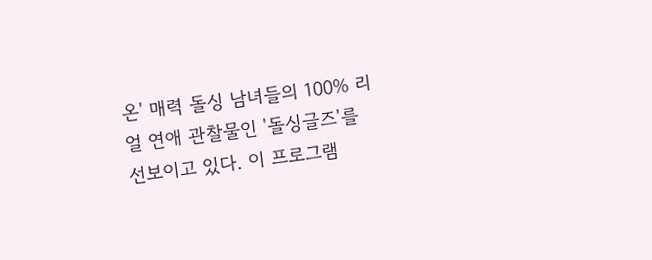온' 매력 돌싱 남녀들의 100% 리얼 연애 관찰물인 '돌싱글즈'를 선보이고 있다. 이 프로그램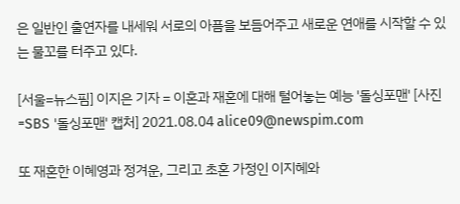은 일반인 출연자를 내세워 서로의 아픔을 보듬어주고 새로운 연애를 시작할 수 있는 물꼬를 터주고 있다.

[서울=뉴스핌] 이지은 기자 = 이혼과 재혼에 대해 털어놓는 예능 '돌싱포맨' [사진=SBS '돌싱포맨' 캡처] 2021.08.04 alice09@newspim.com

또 재혼한 이혜영과 정겨운, 그리고 초혼 가정인 이지혜와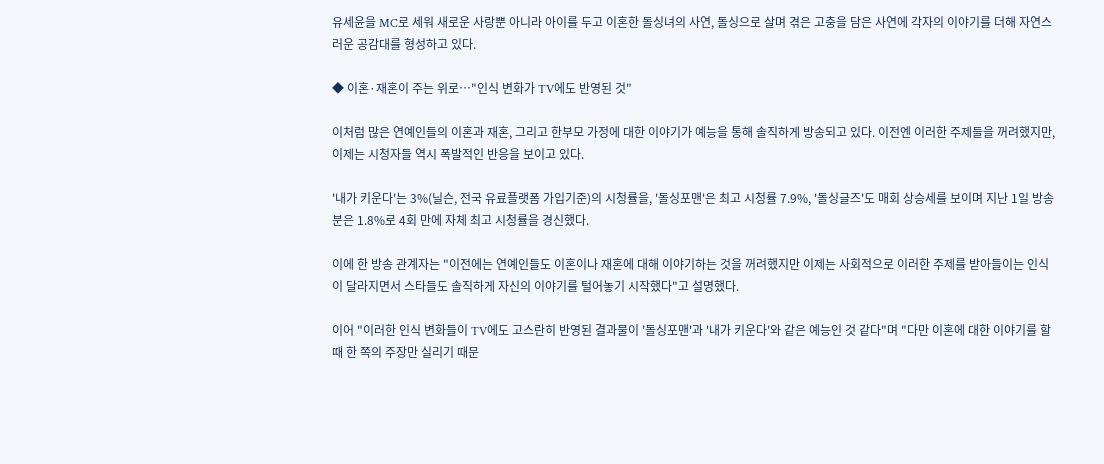유세윤을 MC로 세워 새로운 사랑뿐 아니라 아이를 두고 이혼한 돌싱녀의 사연, 돌싱으로 살며 겪은 고충을 담은 사연에 각자의 이야기를 더해 자연스러운 공감대를 형성하고 있다.

◆ 이혼·재혼이 주는 위로…"인식 변화가 TV에도 반영된 것"

이처럼 많은 연예인들의 이혼과 재혼, 그리고 한부모 가정에 대한 이야기가 예능을 통해 솔직하게 방송되고 있다. 이전엔 이러한 주제들을 꺼려했지만, 이제는 시청자들 역시 폭발적인 반응을 보이고 있다.

'내가 키운다'는 3%(닐슨, 전국 유료플랫폼 가입기준)의 시청률을, '돌싱포맨'은 최고 시청률 7.9%, '돌싱글즈'도 매회 상승세를 보이며 지난 1일 방송분은 1.8%로 4회 만에 자체 최고 시청률을 경신했다.

이에 한 방송 관계자는 "이전에는 연예인들도 이혼이나 재혼에 대해 이야기하는 것을 꺼려했지만 이제는 사회적으로 이러한 주제를 받아들이는 인식이 달라지면서 스타들도 솔직하게 자신의 이야기를 털어놓기 시작했다"고 설명했다.

이어 "이러한 인식 변화들이 TV에도 고스란히 반영된 결과물이 '돌싱포맨'과 '내가 키운다'와 같은 예능인 것 같다"며 "다만 이혼에 대한 이야기를 할 때 한 쪽의 주장만 실리기 때문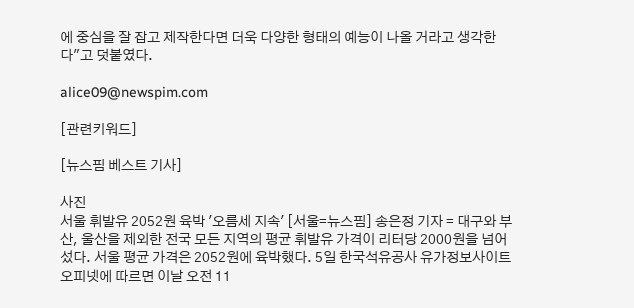에 중심을 잘 잡고 제작한다면 더욱 다양한 형태의 예능이 나올 거라고 생각한다"고 덧붙였다.

alice09@newspim.com

[관련키워드]

[뉴스핌 베스트 기사]

사진
서울 휘발유 2052원 육박 '오름세 지속' [서울=뉴스핌] 송은정 기자 = 대구와 부산, 울산을 제외한 전국 모든 지역의 평균 휘발유 가격이 리터당 2000원을 넘어섰다. 서울 평균 가격은 2052원에 육박했다. 5일 한국석유공사 유가정보사이트 오피넷에 따르면 이날 오전 11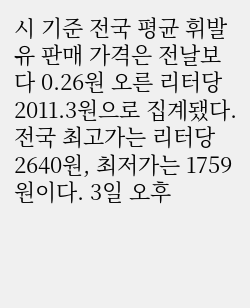시 기준 전국 평균 휘발유 판매 가격은 전날보다 0.26원 오른 리터당 2011.3원으로 집계됐다. 전국 최고가는 리터당 2640원, 최저가는 1759원이다. 3일 오후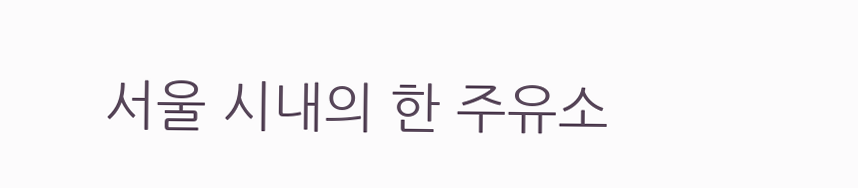서울 시내의 한 주유소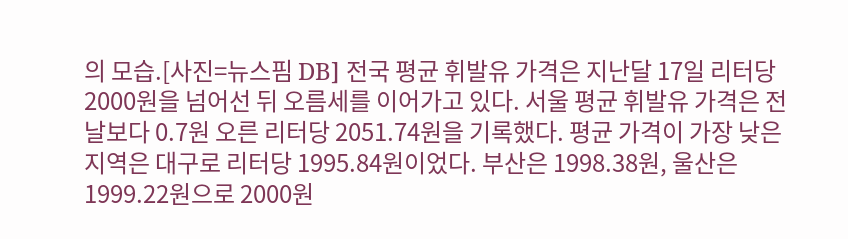의 모습.[사진=뉴스핌 DB] 전국 평균 휘발유 가격은 지난달 17일 리터당 2000원을 넘어선 뒤 오름세를 이어가고 있다. 서울 평균 휘발유 가격은 전날보다 0.7원 오른 리터당 2051.74원을 기록했다. 평균 가격이 가장 낮은 지역은 대구로 리터당 1995.84원이었다. 부산은 1998.38원, 울산은 1999.22원으로 2000원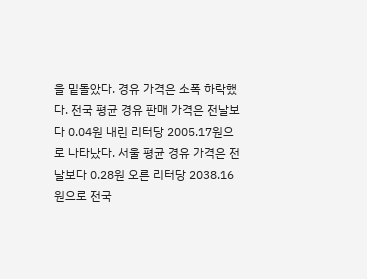을 밑돌았다. 경유 가격은 소폭 하락했다. 전국 평균 경유 판매 가격은 전날보다 0.04원 내린 리터당 2005.17원으로 나타났다. 서울 평균 경유 가격은 전날보다 0.28원 오른 리터당 2038.16원으로 전국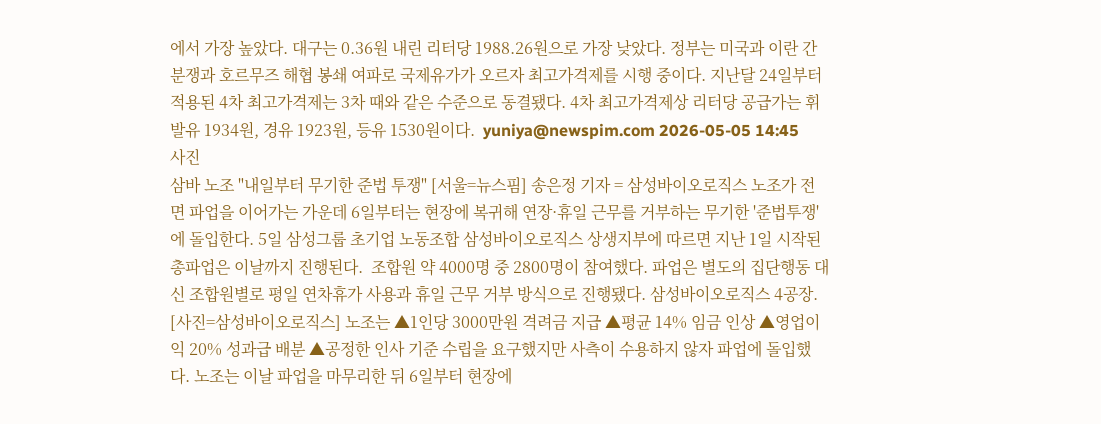에서 가장 높았다. 대구는 0.36원 내린 리터당 1988.26원으로 가장 낮았다. 정부는 미국과 이란 간 분쟁과 호르무즈 해협 봉쇄 여파로 국제유가가 오르자 최고가격제를 시행 중이다. 지난달 24일부터 적용된 4차 최고가격제는 3차 때와 같은 수준으로 동결됐다. 4차 최고가격제상 리터당 공급가는 휘발유 1934원, 경유 1923원, 등유 1530원이다.  yuniya@newspim.com 2026-05-05 14:45
사진
삼바 노조 "내일부터 무기한 준법 투쟁" [서울=뉴스핌] 송은정 기자 = 삼성바이오로직스 노조가 전면 파업을 이어가는 가운데 6일부터는 현장에 복귀해 연장·휴일 근무를 거부하는 무기한 '준법투쟁'에 돌입한다. 5일 삼성그룹 초기업 노동조합 삼성바이오로직스 상생지부에 따르면 지난 1일 시작된 총파업은 이날까지 진행된다.  조합원 약 4000명 중 2800명이 참여했다. 파업은 별도의 집단행동 대신 조합원별로 평일 연차휴가 사용과 휴일 근무 거부 방식으로 진행됐다. 삼성바이오로직스 4공장. [사진=삼성바이오로직스] 노조는 ▲1인당 3000만원 격려금 지급 ▲평균 14% 임금 인상 ▲영업이익 20% 성과급 배분 ▲공정한 인사 기준 수립을 요구했지만 사측이 수용하지 않자 파업에 돌입했다. 노조는 이날 파업을 마무리한 뒤 6일부터 현장에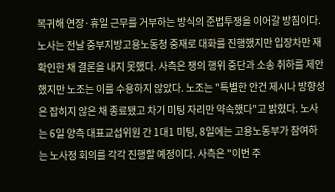복귀해 연장·휴일 근무를 거부하는 방식의 준법투쟁을 이어갈 방침이다. 노사는 전날 중부지방고용노동청 중재로 대화를 진행했지만 입장차만 재확인한 채 결론을 내지 못했다. 사측은 쟁의 행위 중단과 소송 취하를 제안했지만 노조는 이를 수용하지 않았다. 노조는 "특별한 안건 제시나 방향성은 잡히지 않은 채 종료됐고 차기 미팅 자리만 약속했다"고 밝혔다. 노사는 6일 양측 대표교섭위원 간 1대1 미팅, 8일에는 고용노동부가 참여하는 노사정 회의를 각각 진행할 예정이다. 사측은 "이번 주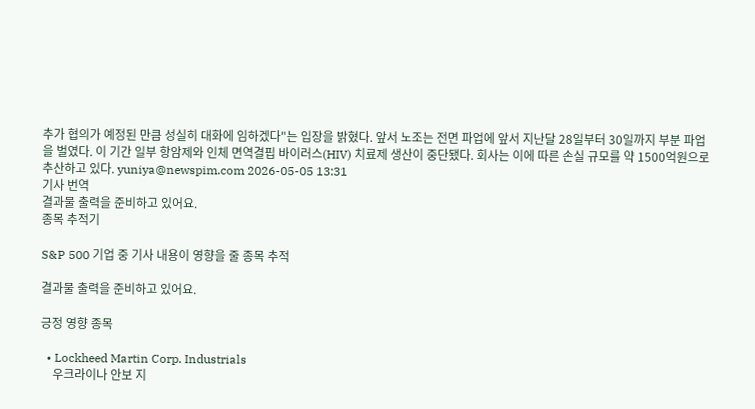추가 협의가 예정된 만큼 성실히 대화에 임하겠다"는 입장을 밝혔다. 앞서 노조는 전면 파업에 앞서 지난달 28일부터 30일까지 부분 파업을 벌였다. 이 기간 일부 항암제와 인체 면역결핍 바이러스(HIV) 치료제 생산이 중단됐다. 회사는 이에 따른 손실 규모를 약 1500억원으로 추산하고 있다. yuniya@newspim.com 2026-05-05 13:31
기사 번역
결과물 출력을 준비하고 있어요.
종목 추적기

S&P 500 기업 중 기사 내용이 영향을 줄 종목 추적

결과물 출력을 준비하고 있어요.

긍정 영향 종목

  • Lockheed Martin Corp. Industrials
    우크라이나 안보 지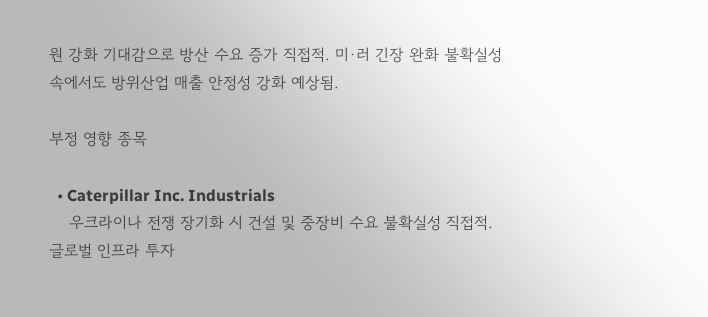원 강화 기대감으로 방산 수요 증가 직접적. 미·러 긴장 완화 불확실성 속에서도 방위산업 매출 안정성 강화 예상됨.

부정 영향 종목

  • Caterpillar Inc. Industrials
    우크라이나 전쟁 장기화 시 건설 및 중장비 수요 불확실성 직접적. 글로벌 인프라 투자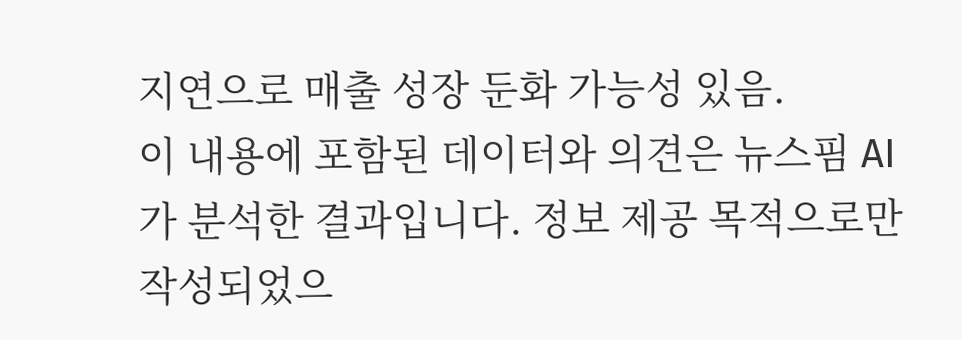지연으로 매출 성장 둔화 가능성 있음.
이 내용에 포함된 데이터와 의견은 뉴스핌 AI가 분석한 결과입니다. 정보 제공 목적으로만 작성되었으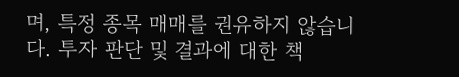며, 특정 종목 매매를 권유하지 않습니다. 투자 판단 및 결과에 대한 책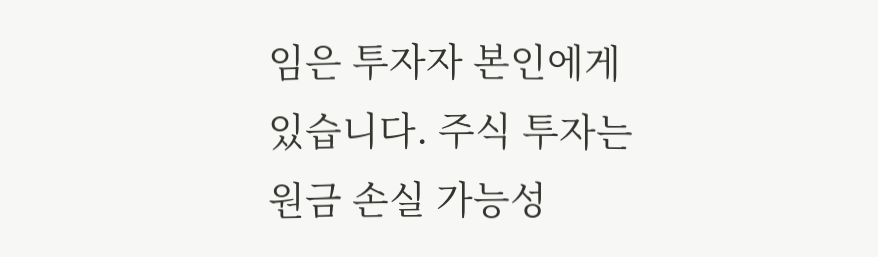임은 투자자 본인에게 있습니다. 주식 투자는 원금 손실 가능성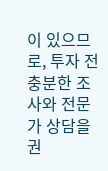이 있으므로, 투자 전 충분한 조사와 전문가 상담을 권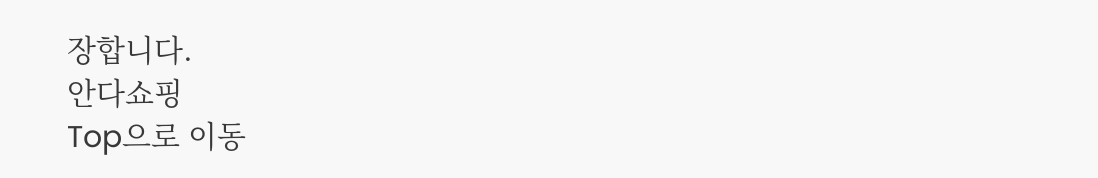장합니다.
안다쇼핑
Top으로 이동